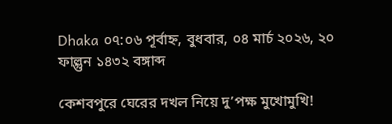Dhaka ০৭:০৬ পূর্বাহ্ন, বুধবার, ০৪ মার্চ ২০২৬, ২০ ফাল্গুন ১৪৩২ বঙ্গাব্দ

কেশবপুরে ঘেরের দখল নিয়ে দু’পক্ষ মুখোমুখি!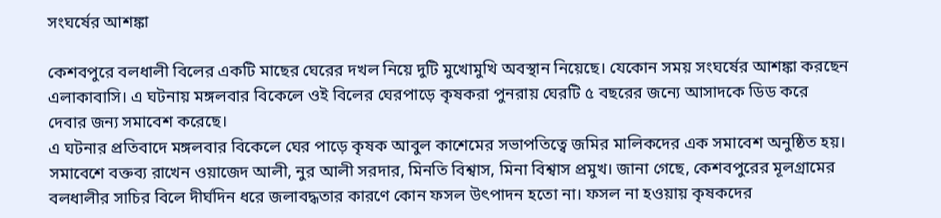সংঘর্ষের আশঙ্কা

কেশবপুরে বলধালী বিলের একটি মাছের ঘেরের দখল নিয়ে দুটি মুখোমুখি অবস্থান নিয়েছে। যেকোন সময় সংঘর্ষের আশঙ্কা করছেন এলাকাবাসি। এ ঘটনায় মঙ্গলবার বিকেলে ওই বিলের ঘেরপাড়ে কৃষকরা পুনরায় ঘেরটি ৫ বছরের জন্যে আসাদকে ডিড করে দেবার জন্য সমাবেশ করেছে।
এ ঘটনার প্রতিবাদে মঙ্গলবার বিকেলে ঘের পাড়ে কৃষক আবুল কাশেমের সভাপতিত্বে জমির মালিকদের এক সমাবেশ অনুষ্ঠিত হয়। সমাবেশে বক্তব্য রাখেন ওয়াজেদ আলী, নুর আলী সরদার, মিনতি বিশ্বাস, মিনা বিশ্বাস প্রমুখ। জানা গেছে, কেশবপুরের মূলগ্রামের বলধালীর সাচির বিলে দীর্ঘদিন ধরে জলাবদ্ধতার কারণে কোন ফসল উৎপাদন হতো না। ফসল না হওয়ায় কৃষকদের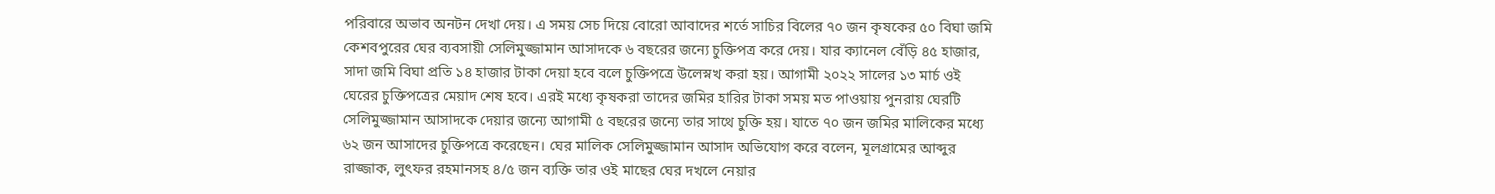পরিবারে অভাব অনটন দেখা দেয়। এ সময় সেচ দিয়ে বোরো আবাদের শর্তে সাচির বিলের ৭০ জন কৃষকের ৫০ বিঘা জমি কেশবপুরের ঘের ব্যবসায়ী সেলিমুজ্জামান আসাদকে ৬ বছরের জন্যে চুক্তিপত্র করে দেয়। যার ক্যানেল বেঁড়ি ৪৫ হাজার, সাদা জমি বিঘা প্রতি ১৪ হাজার টাকা দেয়া হবে বলে চুক্তিপত্রে উলেস্নখ করা হয়। আগামী ২০২২ সালের ১৩ মার্চ ওই ঘেরের চুক্তিপত্রের মেয়াদ শেষ হবে। এরই মধ্যে কৃষকরা তাদের জমির হারির টাকা সময় মত পাওয়ায় পুনরায় ঘেরটি সেলিমুজ্জামান আসাদকে দেয়ার জন্যে আগামী ৫ বছরের জন্যে তার সাথে চুক্তি হয়। যাতে ৭০ জন জমির মালিকের মধ্যে ৬২ জন আসাদের চুক্তিপত্রে করেছেন। ঘের মালিক সেলিমুজ্জামান আসাদ অভিযোগ করে বলেন, মূলগ্রামের আব্দুর রাজ্জাক, লুৎফর রহমানসহ ৪/৫ জন ব্যক্তি তার ওই মাছের ঘের দখলে নেয়ার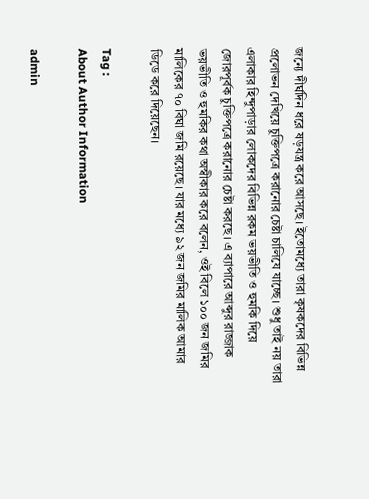জন্যে দীর্ঘদিন ধরে ষড়যন্ত্র করে আসছে। ইতোমধ্যে তারা কৃষকদের বিভিন্ন প্রলোভন দেখিয়ে চুক্তিপত্রে করানোর চেষ্টা চালিযে যাচ্ছে। শুধু তাই নয় তারা এলাকার হিন্দুপাড়ার লোকদের বিভিন্ন রকম ভয়ভীতি ও হুমকি দিয়ে জোরপূর্বক চুক্তিপত্রে করানোর চেষ্টা করছে। এ ব্যাপারে আব্দুর রাজ্জাক ভয়ভীতি ও হুমকির কথা অস্বীকার করে বলেন, ওই বিলে ১০০ জন জমির মালিকের ৭০ বিঘা জমি রয়েছে। যার মধ্যে ৯২ জন জমির মালিক আমার ডিডে করে দিয়েছেন।

Tag :
About Author Information

admin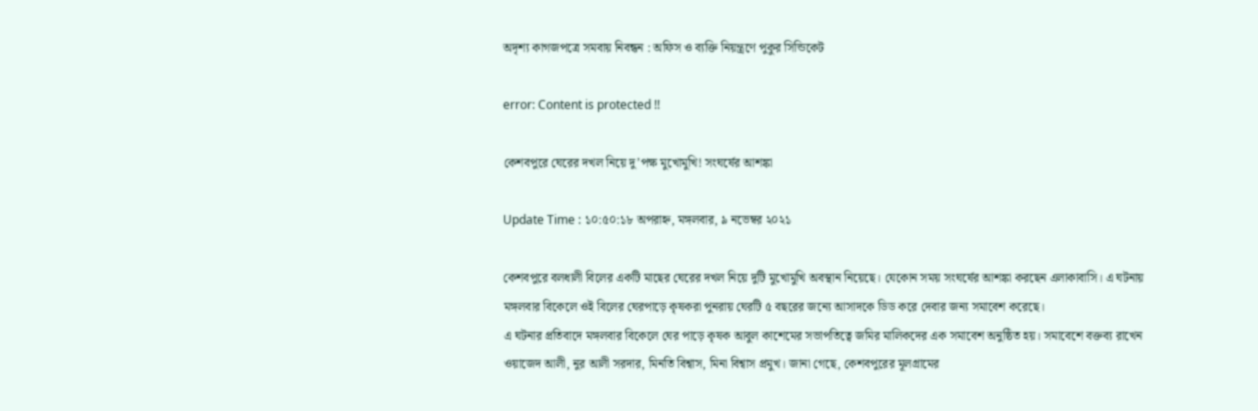অদৃশ্য কাগজপত্রে সমবায় নিবন্ধন : অফিস ও ব্যক্তি নিয়ন্ত্রণে পুকুর সিন্ডিকেট

error: Content is protected !!

কেশবপুরে ঘেরের দখল নিয়ে দু’পক্ষ মুখোমুখি! সংঘর্ষের আশঙ্কা

Update Time : ১০:৫০:১৮ অপরাহ্ন, মঙ্গলবার, ৯ নভেম্বর ২০২১

কেশবপুরে বলধালী বিলের একটি মাছের ঘেরের দখল নিয়ে দুটি মুখোমুখি অবস্থান নিয়েছে। যেকোন সময় সংঘর্ষের আশঙ্কা করছেন এলাকাবাসি। এ ঘটনায় মঙ্গলবার বিকেলে ওই বিলের ঘেরপাড়ে কৃষকরা পুনরায় ঘেরটি ৫ বছরের জন্যে আসাদকে ডিড করে দেবার জন্য সমাবেশ করেছে।
এ ঘটনার প্রতিবাদে মঙ্গলবার বিকেলে ঘের পাড়ে কৃষক আবুল কাশেমের সভাপতিত্বে জমির মালিকদের এক সমাবেশ অনুষ্ঠিত হয়। সমাবেশে বক্তব্য রাখেন ওয়াজেদ আলী, নুর আলী সরদার, মিনতি বিশ্বাস, মিনা বিশ্বাস প্রমুখ। জানা গেছে, কেশবপুরের মূলগ্রামের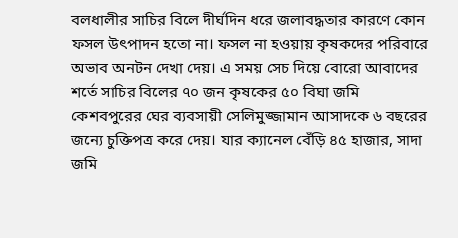বলধালীর সাচির বিলে দীর্ঘদিন ধরে জলাবদ্ধতার কারণে কোন ফসল উৎপাদন হতো না। ফসল না হওয়ায় কৃষকদের পরিবারে অভাব অনটন দেখা দেয়। এ সময় সেচ দিয়ে বোরো আবাদের শর্তে সাচির বিলের ৭০ জন কৃষকের ৫০ বিঘা জমি কেশবপুরের ঘের ব্যবসায়ী সেলিমুজ্জামান আসাদকে ৬ বছরের জন্যে চুক্তিপত্র করে দেয়। যার ক্যানেল বেঁড়ি ৪৫ হাজার, সাদা জমি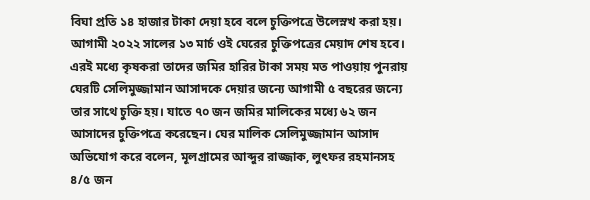বিঘা প্রতি ১৪ হাজার টাকা দেয়া হবে বলে চুক্তিপত্রে উলেস্নখ করা হয়। আগামী ২০২২ সালের ১৩ মার্চ ওই ঘেরের চুক্তিপত্রের মেয়াদ শেষ হবে। এরই মধ্যে কৃষকরা তাদের জমির হারির টাকা সময় মত পাওয়ায় পুনরায় ঘেরটি সেলিমুজ্জামান আসাদকে দেয়ার জন্যে আগামী ৫ বছরের জন্যে তার সাথে চুক্তি হয়। যাতে ৭০ জন জমির মালিকের মধ্যে ৬২ জন আসাদের চুক্তিপত্রে করেছেন। ঘের মালিক সেলিমুজ্জামান আসাদ অভিযোগ করে বলেন, মূলগ্রামের আব্দুর রাজ্জাক, লুৎফর রহমানসহ ৪/৫ জন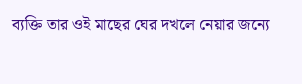ব্যক্তি তার ওই মাছের ঘের দখলে নেয়ার জন্যে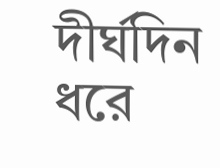দীর্ঘদিন ধরে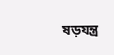ষড়যন্ত্র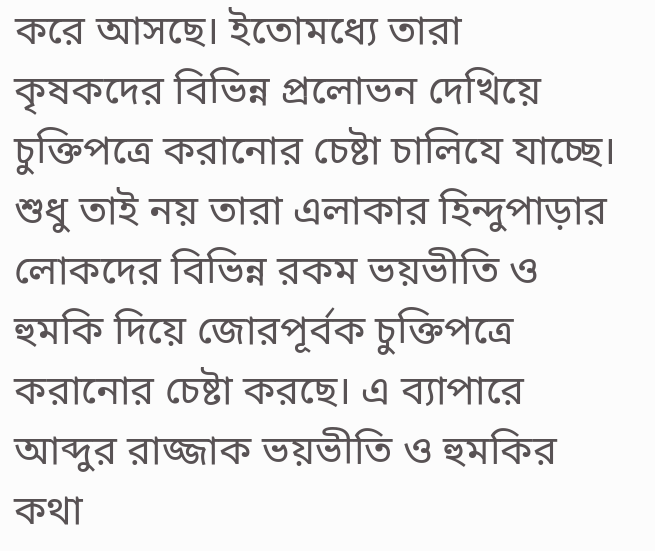করে আসছে। ইতোমধ্যে তারা কৃষকদের বিভিন্ন প্রলোভন দেখিয়ে চুক্তিপত্রে করানোর চেষ্টা চালিযে যাচ্ছে। শুধু তাই নয় তারা এলাকার হিন্দুপাড়ার লোকদের বিভিন্ন রকম ভয়ভীতি ও হুমকি দিয়ে জোরপূর্বক চুক্তিপত্রে করানোর চেষ্টা করছে। এ ব্যাপারে আব্দুর রাজ্জাক ভয়ভীতি ও হুমকির কথা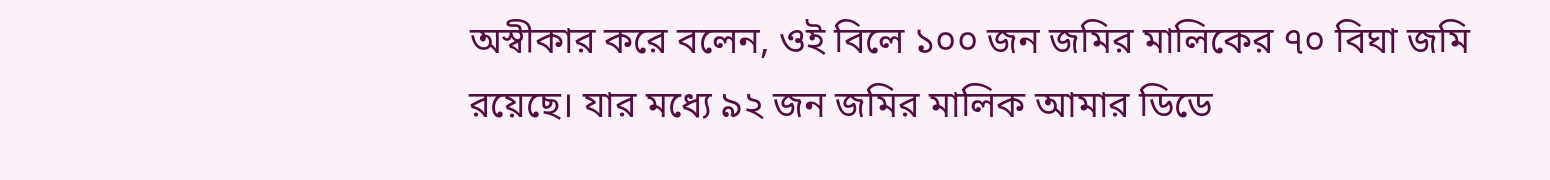অস্বীকার করে বলেন, ওই বিলে ১০০ জন জমির মালিকের ৭০ বিঘা জমি রয়েছে। যার মধ্যে ৯২ জন জমির মালিক আমার ডিডে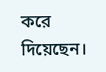করে দিয়েছেন।